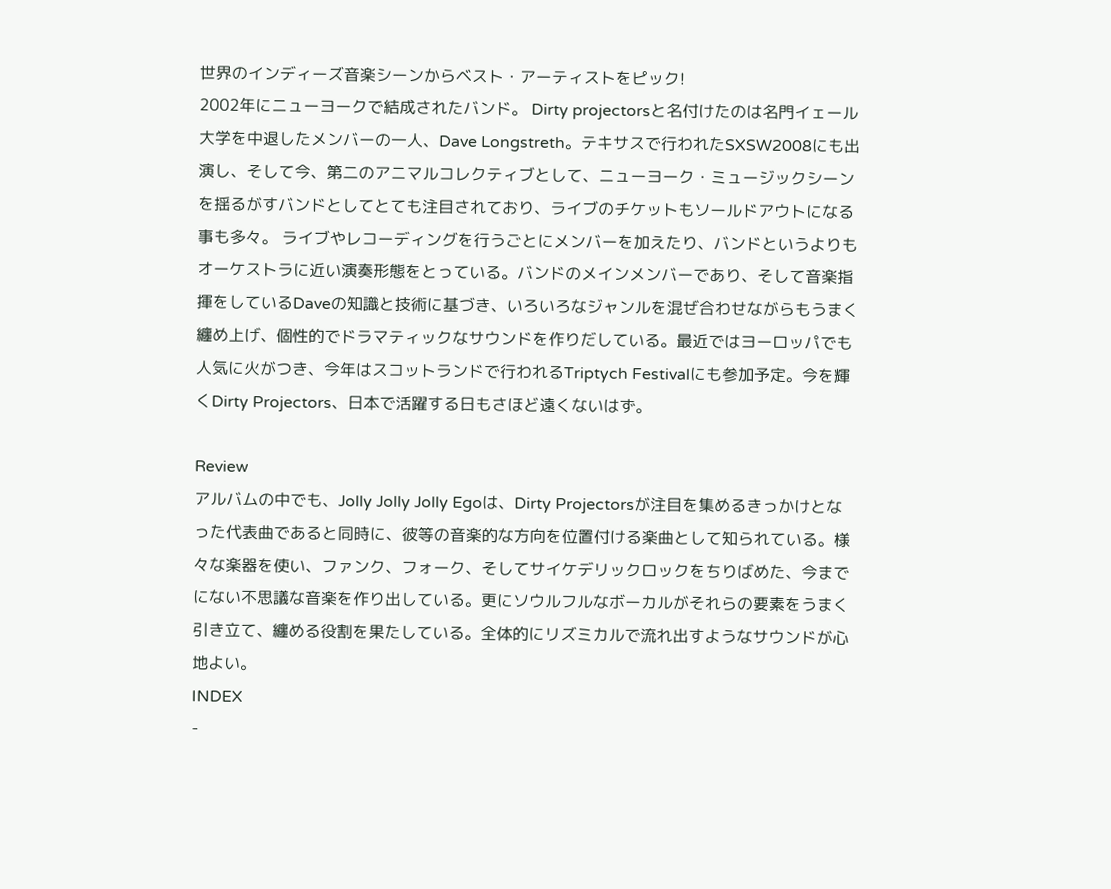世界のインディーズ音楽シーンからベスト・アーティストをピック!
2002年にニューヨークで結成されたバンド。 Dirty projectorsと名付けたのは名門イェール大学を中退したメンバーの一人、Dave Longstreth。テキサスで行われたSXSW2008にも出演し、そして今、第二のアニマルコレクティブとして、ニューヨーク・ミュージックシーンを揺るがすバンドとしてとても注目されており、ライブのチケットもソールドアウトになる事も多々。 ライブやレコーディングを行うごとにメンバーを加えたり、バンドというよりもオーケストラに近い演奏形態をとっている。バンドのメインメンバーであり、そして音楽指揮をしているDaveの知識と技術に基づき、いろいろなジャンルを混ぜ合わせながらもうまく纏め上げ、個性的でドラマティックなサウンドを作りだしている。最近ではヨーロッパでも人気に火がつき、今年はスコットランドで行われるTriptych Festivalにも参加予定。今を輝くDirty Projectors、日本で活躍する日もさほど遠くないはず。

Review
アルバムの中でも、Jolly Jolly Jolly Egoは、Dirty Projectorsが注目を集めるきっかけとなった代表曲であると同時に、彼等の音楽的な方向を位置付ける楽曲として知られている。様々な楽器を使い、ファンク、フォーク、そしてサイケデリックロックをちりばめた、今までにない不思議な音楽を作り出している。更にソウルフルなボーカルがそれらの要素をうまく引き立て、纏める役割を果たしている。全体的にリズミカルで流れ出すようなサウンドが心地よい。
INDEX
-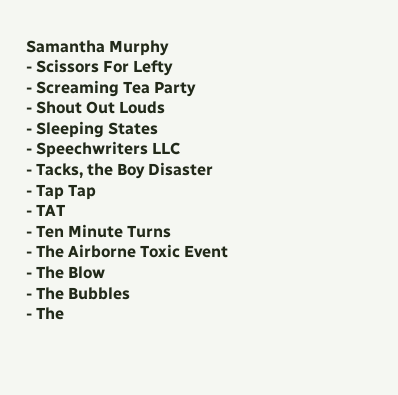Samantha Murphy
- Scissors For Lefty
- Screaming Tea Party
- Shout Out Louds
- Sleeping States
- Speechwriters LLC
- Tacks, the Boy Disaster
- Tap Tap
- TAT
- Ten Minute Turns
- The Airborne Toxic Event
- The Blow
- The Bubbles
- The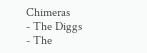Chimeras
- The Diggs
- The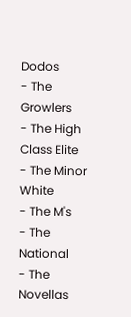Dodos
- The Growlers
- The High Class Elite
- The Minor White
- The M's
- The National
- The Novellas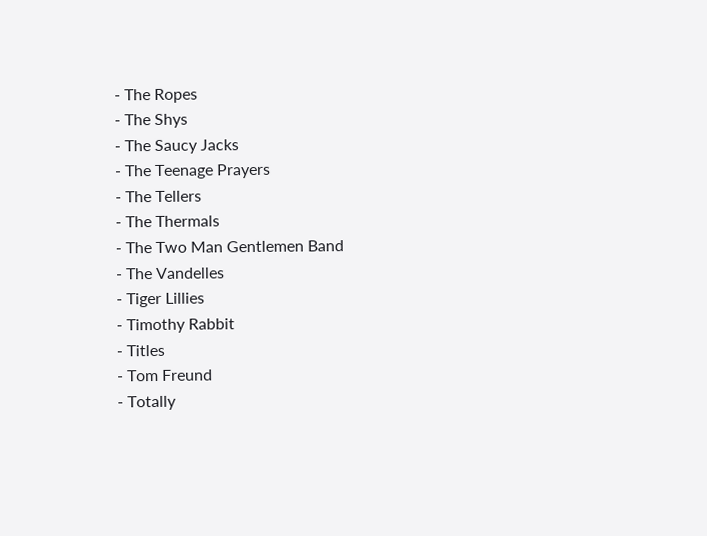- The Ropes
- The Shys
- The Saucy Jacks
- The Teenage Prayers
- The Tellers
- The Thermals
- The Two Man Gentlemen Band
- The Vandelles
- Tiger Lillies
- Timothy Rabbit
- Titles
- Tom Freund
- Totally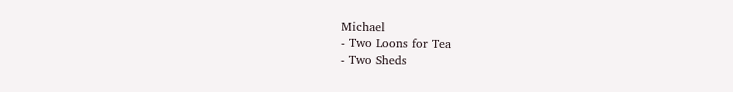Michael
- Two Loons for Tea
- Two Sheds